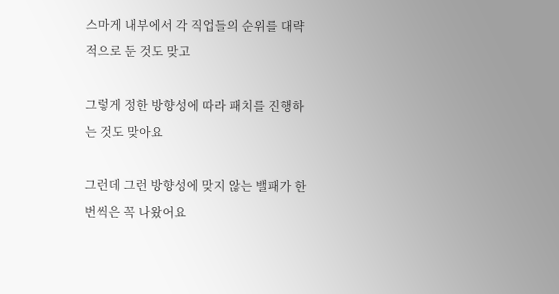스마게 내부에서 각 직업들의 순위를 대략적으로 둔 것도 맞고

그렇게 정한 방향성에 따라 패치를 진행하는 것도 맞아요

그런데 그런 방향성에 맞지 않는 밸패가 한 번씩은 꼭 나왔어요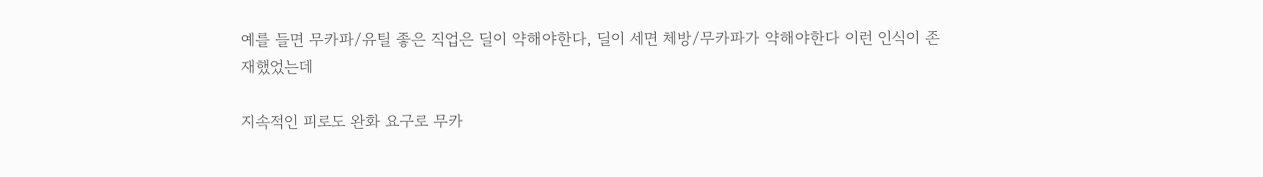예를 들면 무카파/유틸 좋은 직업은 딜이 약해야한다, 딜이 세면 체방/무카파가 약해야한다 이런 인식이 존재했었는데

지속적인 피로도 완화 요구로 무카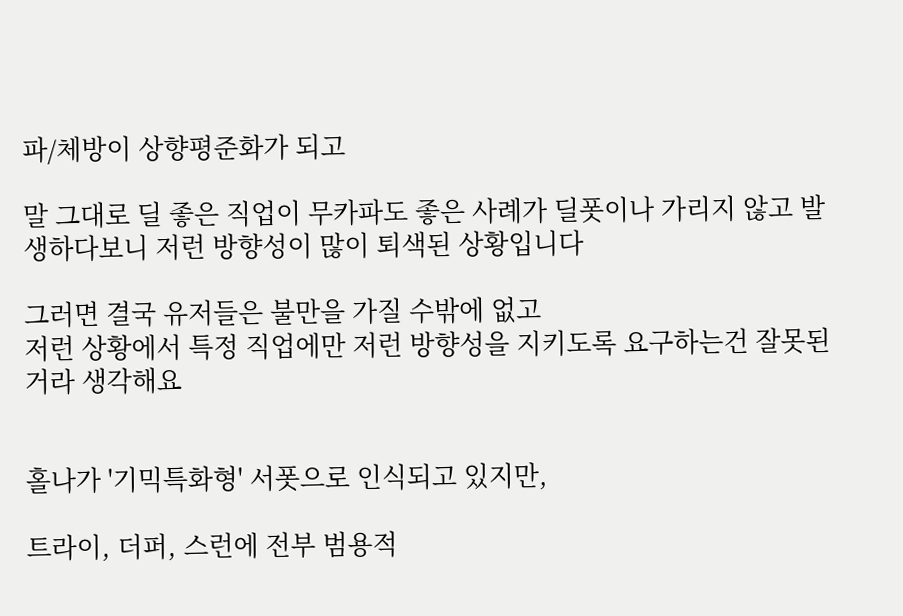파/체방이 상향평준화가 되고

말 그대로 딜 좋은 직업이 무카파도 좋은 사례가 딜폿이나 가리지 않고 발생하다보니 저런 방향성이 많이 퇴색된 상황입니다

그러면 결국 유저들은 불만을 가질 수밖에 없고
저런 상황에서 특정 직업에만 저런 방향성을 지키도록 요구하는건 잘못된거라 생각해요


홀나가 '기믹특화형' 서폿으로 인식되고 있지만,

트라이, 더퍼, 스런에 전부 범용적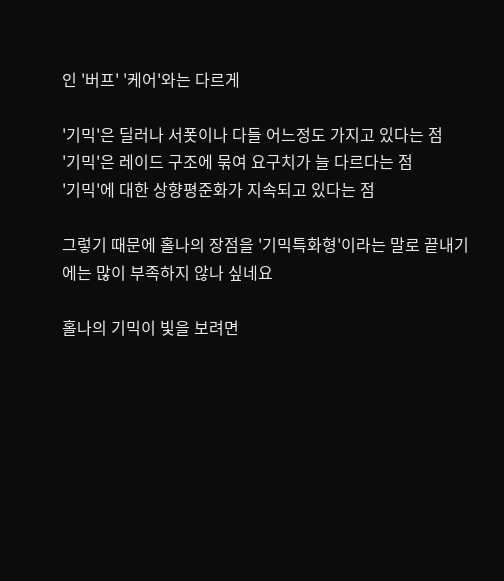인 '버프' '케어'와는 다르게

'기믹'은 딜러나 서폿이나 다들 어느정도 가지고 있다는 점
'기믹'은 레이드 구조에 묶여 요구치가 늘 다르다는 점
'기믹'에 대한 상향평준화가 지속되고 있다는 점

그렇기 때문에 홀나의 장점을 '기믹특화형'이라는 말로 끝내기에는 많이 부족하지 않나 싶네요

홀나의 기믹이 빛을 보려면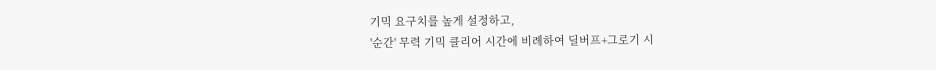기믹 요구치를 높게 설정하고,
'순간' 무력 기믹 클리어 시간에 비례하여 딜버프+그로기 시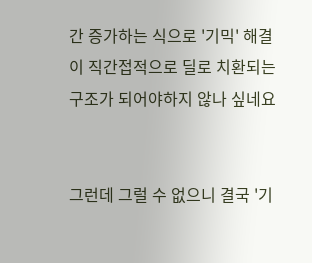간 증가하는 식으로 '기믹' 해결이 직간접적으로 딜로 치환되는 구조가 되어야하지 않나 싶네요


그런데 그럴 수 없으니 결국 '기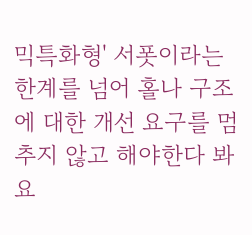믹특화형' 서폿이라는 한계를 넘어 홀나 구조에 대한 개선 요구를 멈추지 않고 해야한다 봐요